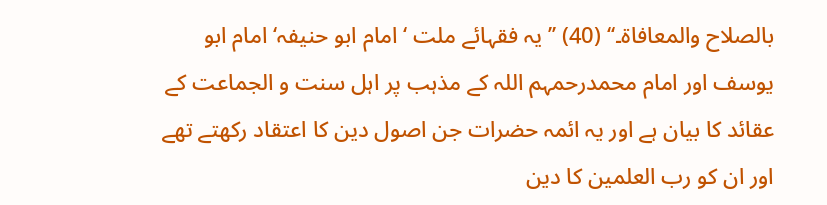بالصلاح والمعافاۃ۔‘‘ (40) ’’ یہ فقہائے ملت ‘ امام ابو حنیفہ‘ امام ابو یوسف اور امام محمدرحمہم اللہ کے مذہب پر اہل سنت و الجماعت کے عقائد کا بیان ہے اور یہ ائمہ حضرات جن اصول دین کا اعتقاد رکھتے تھے اور ان کو رب العلمین کا دین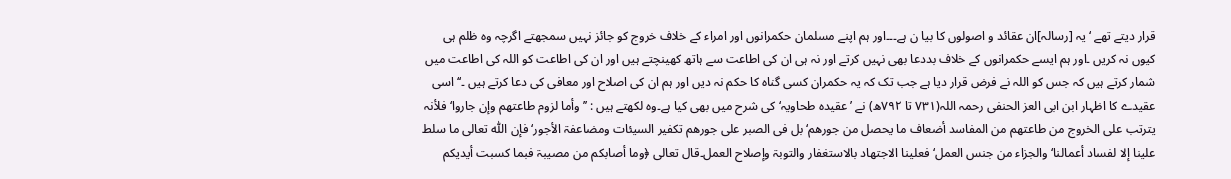قرار دیتے تھے ‘ یہ [رسالہ]ان عقائد و اصولوں کا بیا ن ہے۔۔۔اور ہم اپنے مسلمان حکمرانوں اور امراء کے خلاف خروج کو جائز نہیں سمجھتے اگرچہ وہ ظلم ہی کیوں نہ کریں ۔اور ہم ایسے حکمرانوں کے خلاف بددعا بھی نہیں کرتے اور نہ ہی ان کی اطاعت سے ہاتھ کھینچتے ہیں اور ان کی اطاعت کو اللہ کی اطاعت میں شمار کرتے ہیں کہ جس کو اللہ نے فرض قرار دیا ہے جب تک کہ یہ حکمران کسی گناہ کا حکم نہ دیں اور ہم ان کی اصلاح اور معافی کی دعا کرتے ہیں ۔‘‘ اسی عقیدے کا اظہار ابن ابی العز الحنفی رحمہ اللہ(۷۳۱ تا ۷۹۲ھ) نے ’عقیدہ طحاویہ‘ کی شرح میں بھی کیا ہے۔وہ لکھتے ہیں : ’’وأما لزوم طاعتھم وإن جاروا‘ فلأنہ یترتب علی الخروج من طاعتھم من المفاسد أضعاف ما یحصل من جورھم‘ بل فی الصبر علی جورھم تکفیر السیئات ومضاعفۃ الأجور‘ فإن اللّٰہ تعالی ما سلط علینا إلا لفساد أعمالنا‘ والجزاء من جنس العمل‘ فعلینا الاجتھاد بالاستغفار والتوبۃ وإصلاح العمل۔قال تعالی ﴿وما أصابکم من مصیبۃ فبما کسبت أیدیکم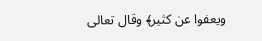ویعفوا عن کثیر﴾ وقال تعالی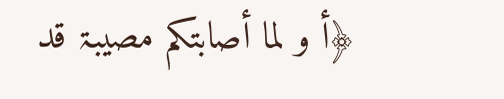﴿أ و لما أصابتکم مصیبۃ قد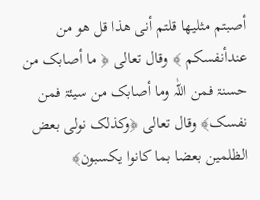أصبتم مثلیھا قلتم أنی ھذا قل ھو من عندأنفسکم ﴾ وقال تعالی ﴿ ما أصابک من حسنۃ فمن اللّٰہ وما أصابک من سیئۃ فمن نفسک﴾ وقال تعالی ﴿وکذلک نولی بعض الظلمین بعضا بما کانوا یکسبون﴾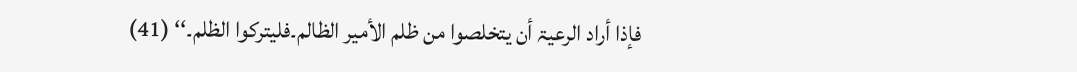فإذا أراد الرعیۃ أن یتخلصوا من ظلم الأمیر الظالم۔فلیترکوا الظلم۔‘‘ (41)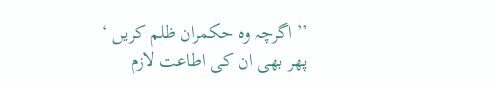’’ اگرچہ وہ حکمران ظلم کریں ‘ پھر بھی ان کی اطاعت لازم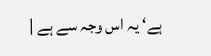ہے‘ یہ اس وجہ سے ہے |